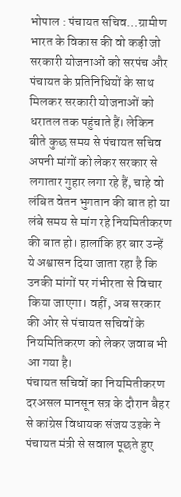भोपाल : पंचायत सचिव…ग्रामीण भारत के विकास की वो कड़ी जो सरकारी योजनाओं को सरपंच और पंचायत के प्रतिनिधियों के साथ मिलकर सरकारी योजनाओं को धरातल तक पहुंचाते हैं। लेकिन बीते कुछ समय से पंचायत सचिव अपनी मांगों को लेकर सरकार से लगातार गुहार लगा रहे हैं, चाहे वो लंबित वेतन भुगतान की बात हो या लंबे समय से मांग रहे नियमितीकरण की बात हो। हालांकि हर बार उन्हें ये अश्वासन दिया जाता रहा है कि उनकी मांगों पर गंभीरता से विचार किया जाएगा। वहीं, अब सरकार की ओर से पंचायत सचिवों के नियमितिकरण को लेकर जवाब भी आ गया है।
पंचायत सचिवों का नियमितीकरण
दरअसल मानसून सत्र के दौरान बैहर से कांग्रेस विधायक संजय उइके ने पंचायत मंत्री से सवाल पूछते हुए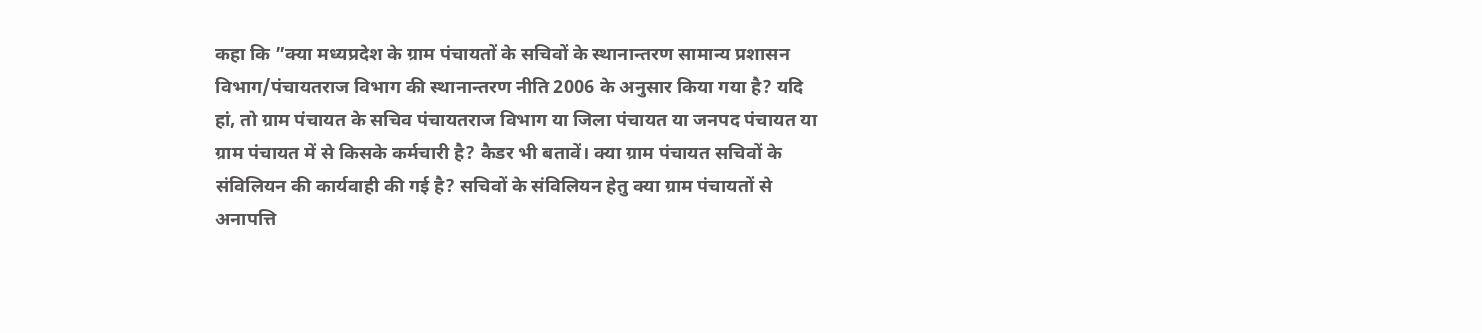कहा कि ”क्या मध्यप्रदेश के ग्राम पंचायतों के सचिवों के स्थानान्तरण सामान्य प्रशासन विभाग/पंचायतराज विभाग की स्थानान्तरण नीति 2006 के अनुसार किया गया है? यदि हां, तो ग्राम पंचायत के सचिव पंचायतराज विभाग या जिला पंचायत या जनपद पंचायत या ग्राम पंचायत में से किसके कर्मचारी है? कैडर भी बतावें। क्या ग्राम पंचायत सचिवों के संविलियन की कार्यवाही की गई है? सचिवों के संविलियन हेतु क्या ग्राम पंचायतों से अनापत्ति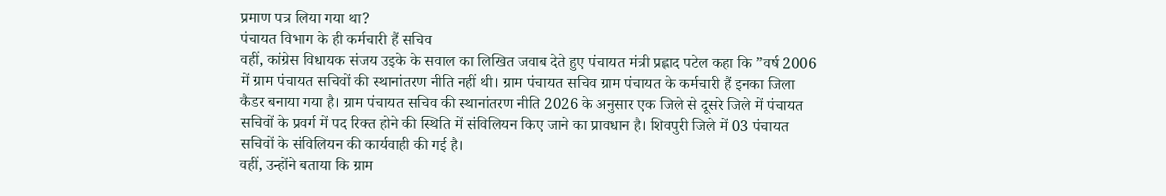प्रमाण पत्र लिया गया था?
पंचायत विभाग के ही कर्मचारी हैं सचिव
वहीं, कांग्रेस विधायक संजय उइके के सवाल का लिखित जवाब देते हुए पंचायत मंत्री प्रह्लाद पटेल कहा कि ”वर्ष 2006 में ग्राम पंचायत सचिवों की स्थानांतरण नीति नहीं थी। ग्राम पंचायत सचिव ग्राम पंचायत के कर्मचारी हैं इनका जिला कैडर बनाया गया है। ग्राम पंचायत सचिव की स्थानांतरण नीति 2026 के अनुसार एक जिले से दूसरे जिले में पंचायत सचिवों के प्रवर्ग में पद रिक्त होने की स्थिति में संविलियन किए जाने का प्रावधान है। शिवपुरी जिले में 03 पंचायत सचिवों के संविलियन की कार्यवाही की गई है।
वहीं, उन्होंने बताया कि ग्राम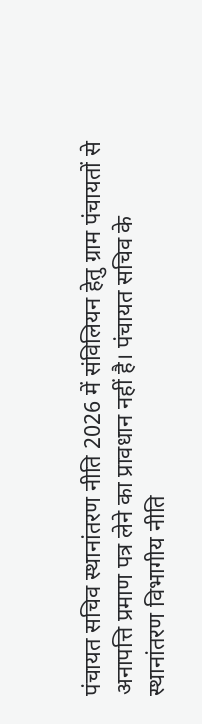पंचायत सचिव स्थानांतरण नीति 2026 में संविलियन हेतु ग्राम पंचायतों से अनापत्ति प्रमाण पत्र लेने का प्रावधान नहीं है। पंचायत सचिव के स्थानांतरण विभागीय नीति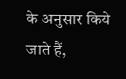के अनुसार किये जाते हैं,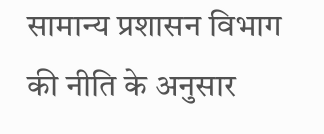सामान्य प्रशासन विभाग की नीति के अनुसार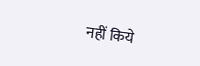नहीं किये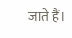जाते हैं।